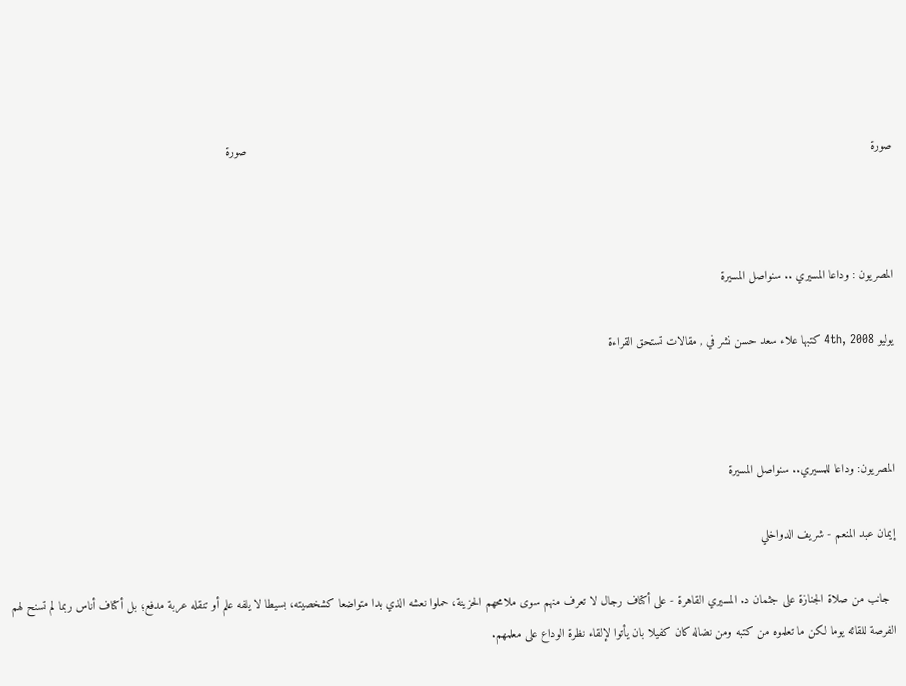صورة                                                                                                                                                                                  صورة



المصريون : وداعا المسيري .. سنواصل المسيرة

يوليو 4th, 2008 كتبها علاء سعد حسن نشر في , مقالات تستحق القراءة



المصريون: وداعا للمسيري.. سنواصل المسيرة

إيمان عبد المنعم - شريف الدواخلي

  جانب من صلاة الجنازة على جثمان د. المسيري القاهرة - على أكتاف رجال لا تعرف منهم سوى ملامحهم الحزينة، حملوا نعشه الذي بدا متواضعا كشخصيته، بسيطا لا يلفه علم أو تنقله عربة مدفع؛ بل أكتاف أناس ربما لم تسنح لهم الفرصة للقائه يوما لكن ما تعلموه من كتبه ومن نضاله كان كفيلا بان يأتوا لإلقاء نظرة الوداع على معلمهم.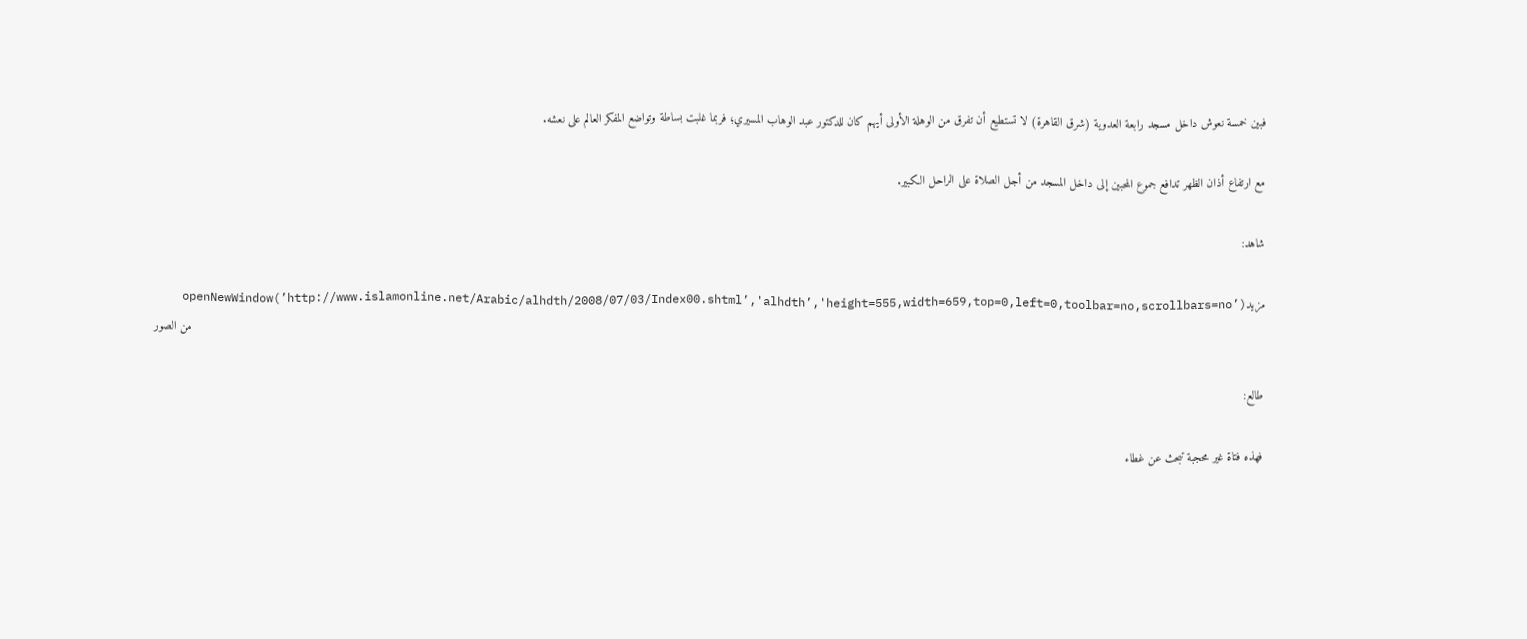فبين خمسة نعوش داخل مسجد رابعة العدوية (شرق القاهرة) لا تستطيع أن تفرق من الوهلة الأولى أيهم كان للدكتور عبد الوهاب المسيري؛ فربما غلبت بساطة وتواضع المفكر العالم على نعشه.

مع ارتفاع أذان الظهر تدافع جموع المحبين إلى داخل المسجد من أجل الصلاة على الراحل الكبير.

شاهد:

    openNewWindow(’http://www.islamonline.net/Arabic/alhdth/2008/07/03/Index00.shtml’,'alhdth’,'height=555,width=659,top=0,left=0,toolbar=no,scrollbars=no’)مزيد من الصور

طالع:

فهذه فتاة غير محجبة تبحث عن غطاء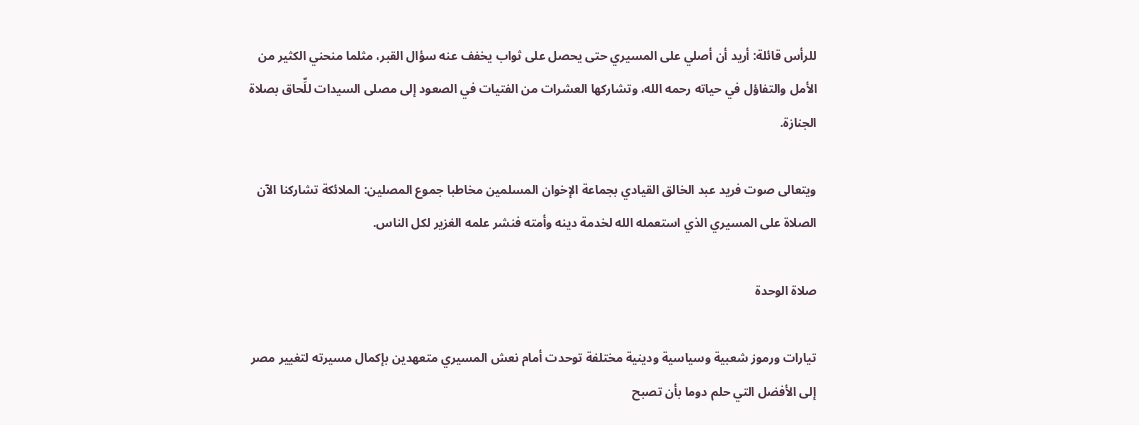للرأس قائلة: أريد أن أصلي على المسيري حتى يحصل على ثواب يخفف عنه سؤال القبر، مثلما منحني الكثير من الأمل والتفاؤل في حياته رحمه الله، وتشاركها العشرات من الفتيات في الصعود إلى مصلى السيدات للِّحاق بصلاة الجنازة.

ويتعالى صوت فريد عبد الخالق القيادي بجماعة الإخوان المسلمين مخاطبا جموع المصلين: الملائكة تشاركنا الآن الصلاة على المسيري الذي استعمله الله لخدمة دينه وأمته فنشر علمه الغزير لكل الناس.

صلاة الوحدة

تيارات ورموز شعبية وسياسية ودينية مختلفة توحدت أمام نعش المسيري متعهدين بإكمال مسيرته لتغيير مصر إلى الأفضل التي حلم دوما بأن تصبح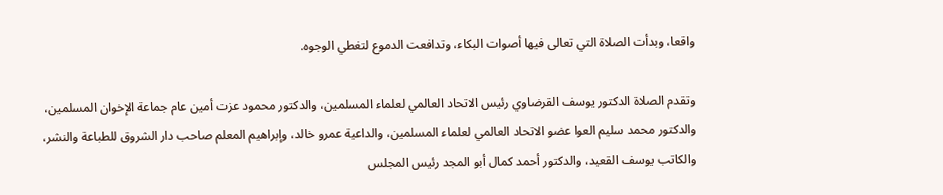واقعا، وبدأت الصلاة التي تعالى فيها أصوات البكاء، وتدافعت الدموع لتغطي الوجوه.

وتقدم الصلاة الدكتور يوسف القرضاوي رئيس الاتحاد العالمي لعلماء المسلمين، والدكتور محمود عزت أمين عام جماعة الإخوان المسلمين، والدكتور محمد سليم العوا عضو الاتحاد العالمي لعلماء المسلمين، والداعية عمرو خالد، وإبراهيم المعلم صاحب دار الشروق للطباعة والنشر، والكاتب يوسف القعيد، والدكتور أحمد كمال أبو المجد رئيس المجلس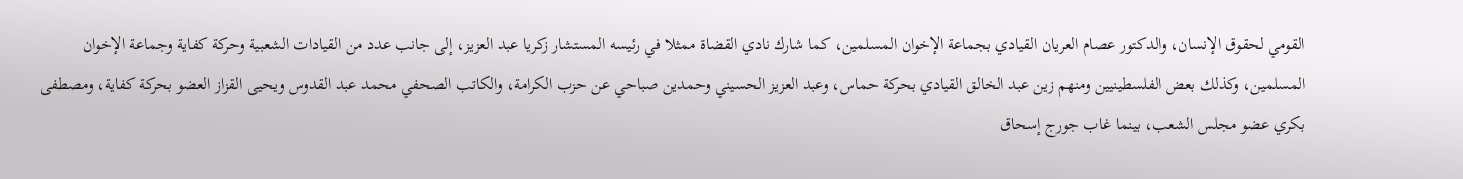القومي لحقوق الإنسان، والدكتور عصام العريان القيادي بجماعة الإخوان المسلمين، كما شارك نادي القضاة ممثلا في رئيسه المستشار زكريا عبد العزيز، إلى جانب عدد من القيادات الشعبية وحركة كفاية وجماعة الإخوان المسلمين، وكذلك بعض الفلسطينيين ومنهم زين عبد الخالق القيادي بحركة حماس، وعبد العزيز الحسيني وحمدين صباحي عن حزب الكرامة، والكاتب الصحفي محمد عبد القدوس ويحيى القزاز العضو بحركة كفاية، ومصطفى بكري عضو مجلس الشعب، بينما غاب جورج إسحاق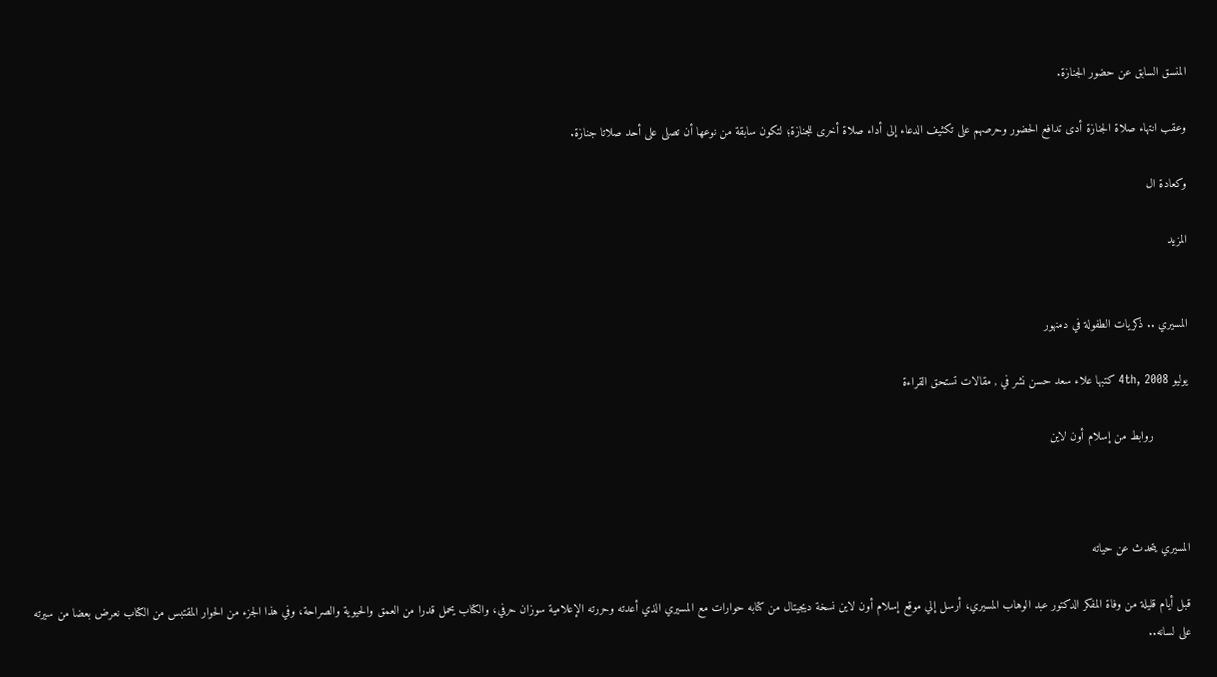المنسق السابق عن حضور الجنازة.

وعقب انتهاء صلاة الجنازة أدى تدافع الحضور وحرصهم على تكثيف الدعاء إلى أداء صلاة أخرى للجنازة؛ لتكون سابقة من نوعها أن تصلى على أحد صلاتا جنازة.

وكعادة ال

المزيد


المسيري .. ذكريات الطفولة في دمنهور

يوليو 4th, 2008 كتبها علاء سعد حسن نشر في , مقالات تستحق القراءة

          روابط من إسلام أون لاين



المسيري يتحدث عن حياته

قبل أيام قليلة من وفاة المفكر الدكتور عبد الوهاب المسيري، أرسل إلي موقع إسلام أون لاين نسخة ديجيتال من كتابه حوارات مع المسيري الذي أعدته وحررته الإعلامية سوزان حرفي، والكتاب يحمل قدرا من العمق والحيوية والصراحة، وفي هذا الجزء من الحوار المقتبس من الكتاب نعرض بعضا من سيرته على لسانه..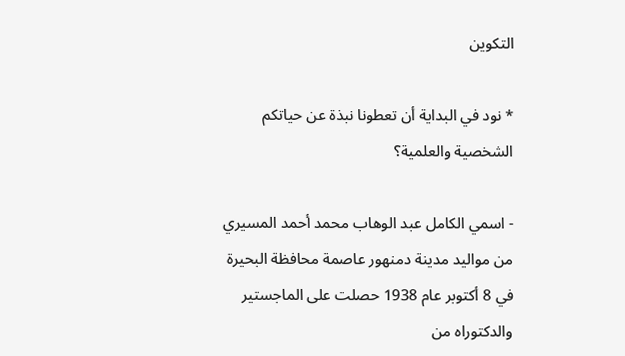التكوين

* نود في البداية أن تعطونا نبذة عن حياتكم الشخصية والعلمية؟

- اسمي الكامل عبد الوهاب محمد أحمد المسيري من مواليد مدينة دمنهور عاصمة محافظة البحيرة في 8 أكتوبر عام 1938 حصلت على الماجستير والدكتوراه من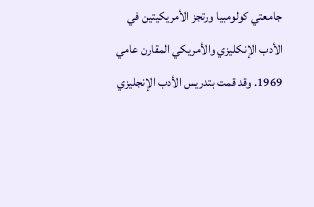جامعتي كولومبيا ورتجز الأمريكيتين في الأدب الإنكليزي والأمريكي المقارن عامي 1969. وقد قمت بتدريس الأدب الإنجليزي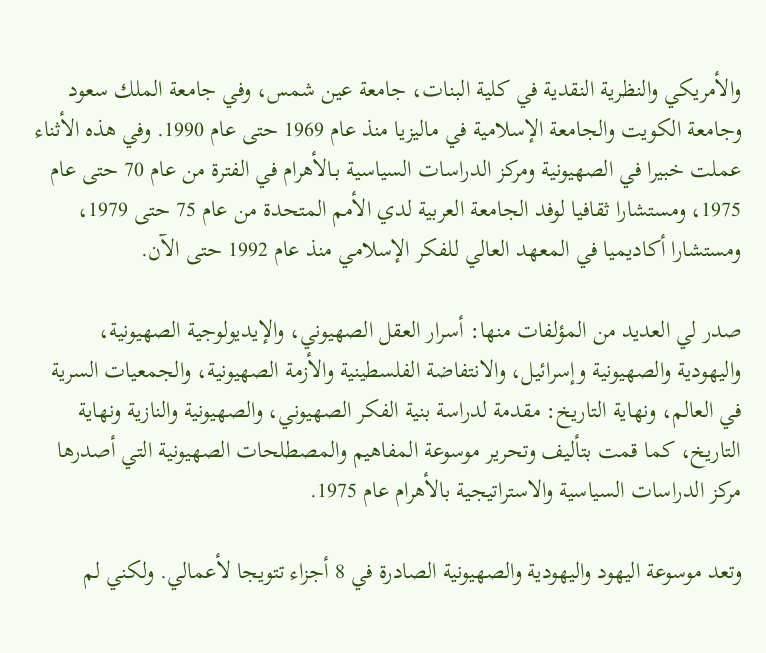والأمريكي والنظرية النقدية في كلية البنات، جامعة عين شمس، وفي جامعة الملك سعود وجامعة الكويت والجامعة الإسلامية في ماليزيا منذ عام 1969 حتى عام 1990. وفي هذه الأثناء عملت خبيرا في الصهيونية ومركز الدراسات السياسية بـالأهرام في الفترة من عام 70 حتى عام 1975، ومستشارا ثقافيا لوفد الجامعة العربية لدي الأمم المتحدة من عام 75 حتى 1979، ومستشارا أكاديميا في المعهد العالي للفكر الإسلامي منذ عام 1992 حتى الآن.

صدر لي العديد من المؤلفات منها: أسرار العقل الصهيوني، والإيديولوجية الصهيونية، واليهودية والصهيونية وإسرائيل، والانتفاضة الفلسطينية والأزمة الصهيونية، والجمعيات السرية في العالم، ونهاية التاريخ: مقدمة لدراسة بنية الفكر الصهيوني، والصهيونية والنازية ونهاية التاريخ، كما قمت بتأليف وتحرير موسوعة المفاهيم والمصطلحات الصهيونية التي أصدرها مركز الدراسات السياسية والاستراتيجية بالأهرام عام 1975.

وتعد موسوعة اليهود واليهودية والصهيونية الصادرة في 8 أجزاء تتويجا لأعمالي. ولكني لم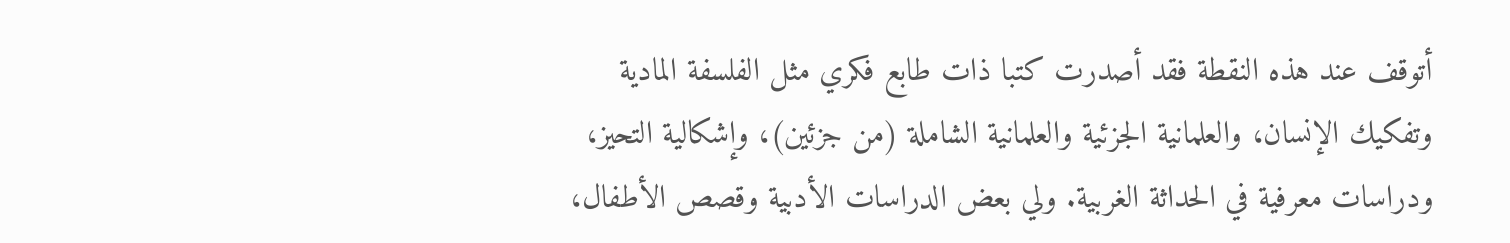أتوقف عند هذه النقطة فقد أصدرت كتبا ذات طابع فكري مثل الفلسفة المادية وتفكيك الإنسان، والعلمانية الجزئية والعلمانية الشاملة (من جزئين)، وإشكالية التحيز، ودراسات معرفية في الحداثة الغربية. ولي بعض الدراسات الأدبية وقصص الأطفال،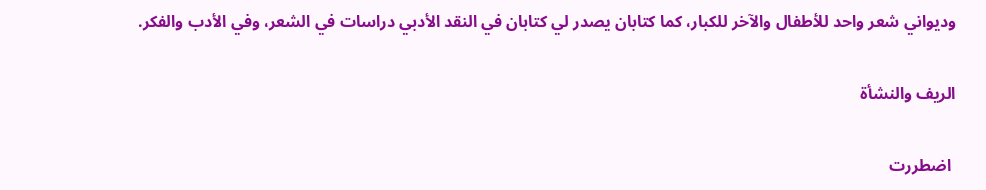وديواني شعر واحد للأطفال والآخر للكبار، كما كتابان يصدر لي كتابان في النقد الأدبي دراسات في الشعر، وفي الأدب والفكر.

الريف والنشأة

 اضطررت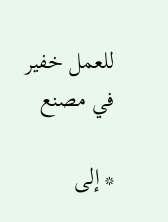للعمل خفير في مصنع

* إلى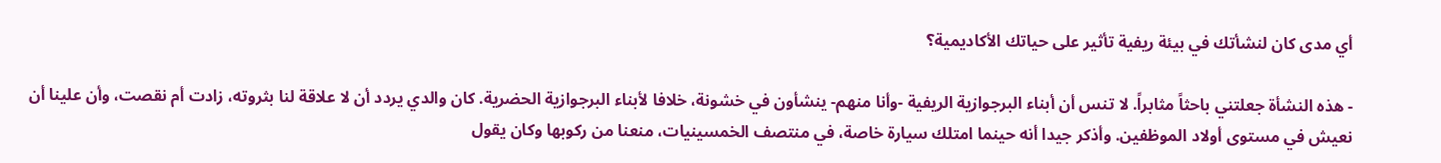أي مدى كان لنشأتك في بيئة ريفية تأثير على حياتك الأكاديمية؟

- هذه النشأة جعلتني باحثاً مثابراً. لا تنس أن أبناء البرجوازية الريفية -وأنا منهم- ينشأون في خشونة، خلافا لأبناء البرجوازية الحضرية. كان والدي يردد أن لا علاقة لنا بثروته، زادت أم نقصت، وأن علينا أن نعيش في مستوى أولاد الموظفين. وأذكر جيدا أنه حينما امتلك سيارة خاصة، في منتصف الخمسينيات، منعنا من ركوبها وكان يقول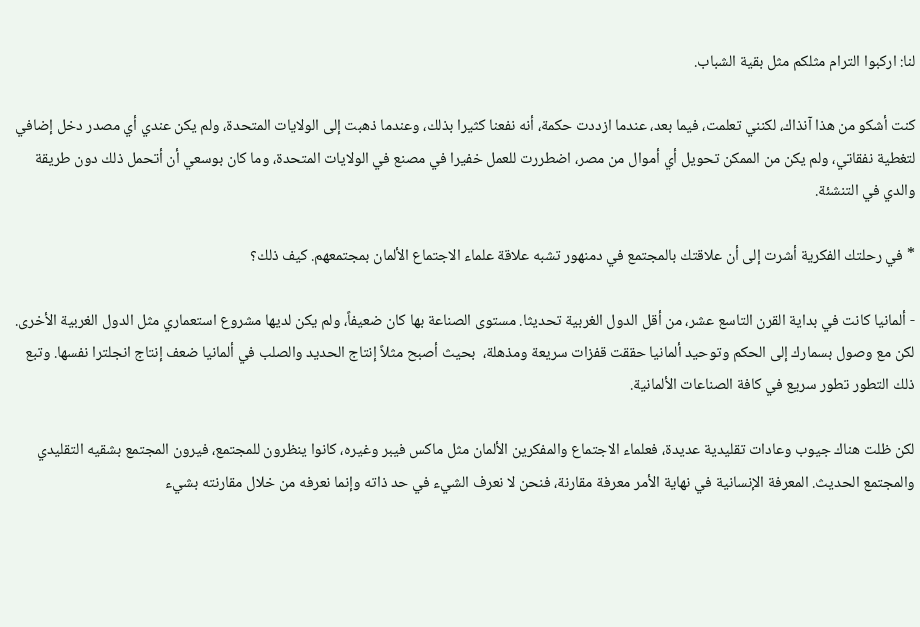لنا: اركبوا الترام مثلكم مثل بقية الشباب.

كنت أشكو من هذا آنذاك، لكنني تعلمت، فيما بعد، عندما ازددت حكمة، أنه نفعنا كثيرا بذلك، وعندما ذهبت إلى الولايات المتحدة، ولم يكن عندي أي مصدر دخل إضافي لتغطية نفقاتي، ولم يكن من الممكن تحويل أي أموال من مصر، اضطررت للعمل خفيرا في مصنع في الولايات المتحدة، وما كان بوسعي أن أتحمل ذلك دون طريقة والدي في التنشئة.

* في رحلتك الفكرية أشرت إلى أن علاقتك بالمجتمع في دمنهور تشبه علاقة علماء الاجتماع الألمان بمجتمعهم. كيف ذلك؟

- ألمانيا كانت في بداية القرن التاسع عشر، من أقل الدول الغربية تحديثا. مستوى الصناعة بها كان ضعيفاً، ولم يكن لديها مشروع استعماري مثل الدول الغربية الأخرى. لكن مع وصول بسمارك إلى الحكم وتوحيد ألمانيا حققت قفزات سريعة ومذهلة،  بحيث أصبح مثلاً إنتاج الحديد والصلب في ألمانيا ضعف إنتاج انجلترا نفسها. وتبع ذلك التطور تطور سريع في كافة الصناعات الألمانية.

لكن ظلت هناك جيوب وعادات تقليدية عديدة، فعلماء الاجتماع والمفكرين الألمان مثل ماكس فيبر وغيره، كانوا ينظرون للمجتمع، فيرون المجتمع بشقيه التقليدي والمجتمع الحديث. المعرفة الإنسانية في نهاية الأمر معرفة مقارنة، فنحن لا نعرف الشيء في حد ذاته وإنما نعرفه من خلال مقارنته بشيء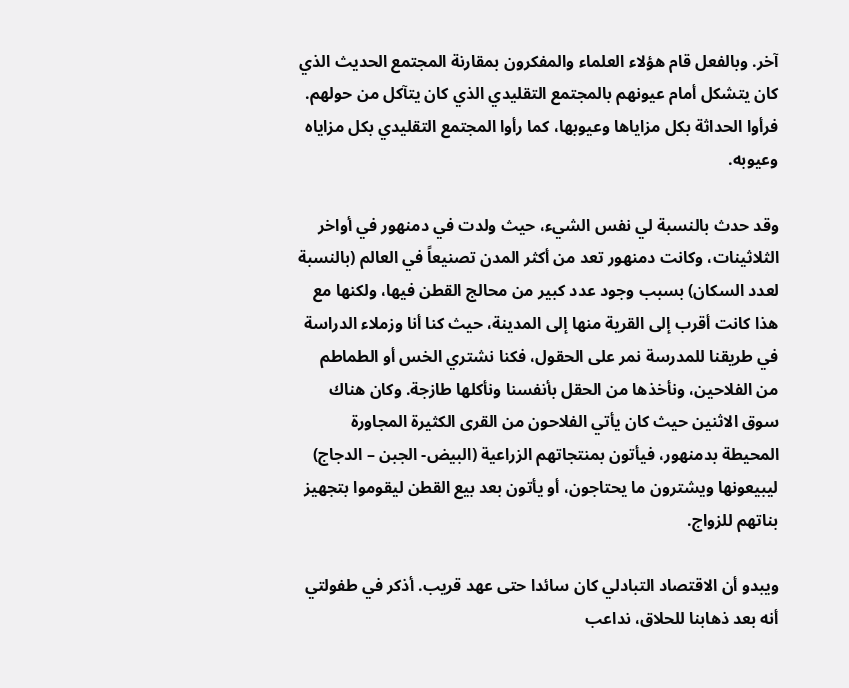آخر. وبالفعل قام هؤلاء العلماء والمفكرون بمقارنة المجتمع الحديث الذي كان يتشكل أمام عيونهم بالمجتمع التقليدي الذي كان يتآكل من حولهم. فرأوا الحداثة بكل مزاياها وعيوبها، كما رأوا المجتمع التقليدي بكل مزاياه وعيوبه.

وقد حدث بالنسبة لي نفس الشيء، حيث ولدت في دمنهور في أواخر الثلاثينات، وكانت دمنهور تعد من أكثر المدن تصنيعاً في العالم (بالنسبة لعدد السكان) بسبب وجود عدد كبير من محالج القطن فيها، ولكنها مع هذا كانت أقرب إلى القرية منها إلى المدينة، حيث كنا أنا وزملاء الدراسة في طريقنا للمدرسة نمر على الحقول، فكنا نشتري الخس أو الطماطم من الفلاحين، ونأخذها من الحقل بأنفسنا ونأكلها طازجة. وكان هناك سوق الاثنين حيث كان يأتي الفلاحون من القرى الكثيرة المجاورة المحيطة بدمنهور، فيأتون بمنتجاتهم الزراعية (البيض- الجبن – الدجاج) ليبيعونها ويشترون ما يحتاجون، أو يأتون بعد بيع القطن ليقوموا بتجهيز بناتهم للزواج.

ويبدو أن الاقتصاد التبادلي كان سائدا حتى عهد قريب. أذكر في طفولتي أنه بعد ذهابنا للحلاق، نداعب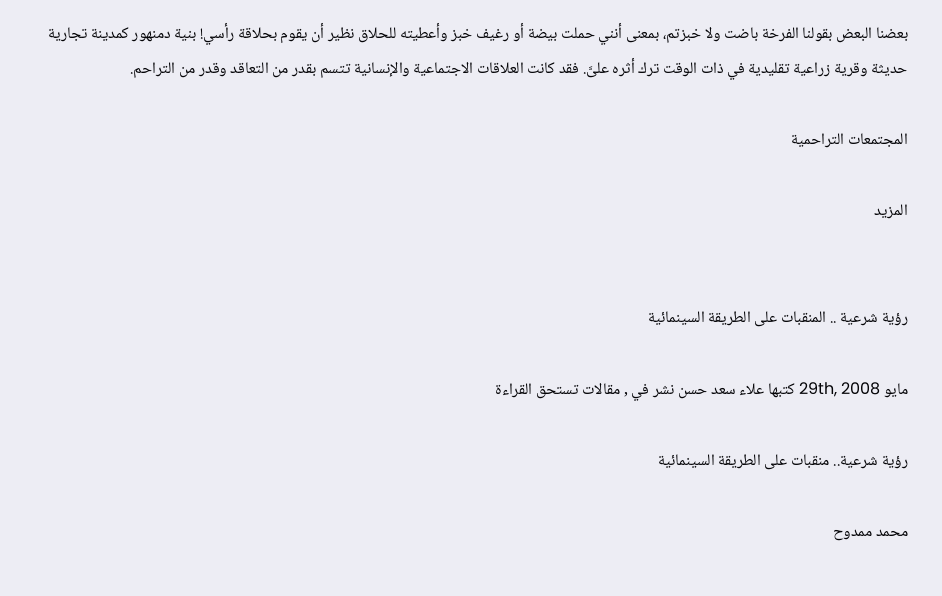بعضنا البعض بقولنا الفرخة باضت ولا خبزتم، بمعنى أنني حملت بيضة أو رغيف خبز وأعطيته للحلاق نظير أن يقوم بحلاقة رأسي! بنية دمنهور كمدينة تجارية حديثة وقرية زراعية تقليدية في ذات الوقت ترك أثره علىَّ. فقد كانت العلاقات الاجتماعية والإنسانية تتسم بقدر من التعاقد وقدر من التراحم.

المجتمعات التراحمية

المزيد


رؤية شرعية .. المنقبات على الطريقة السينمائية

مايو 29th, 2008 كتبها علاء سعد حسن نشر في , مقالات تستحق القراءة

رؤية شرعية.. منقبات على الطريقة السينمائية

محمد ممدوح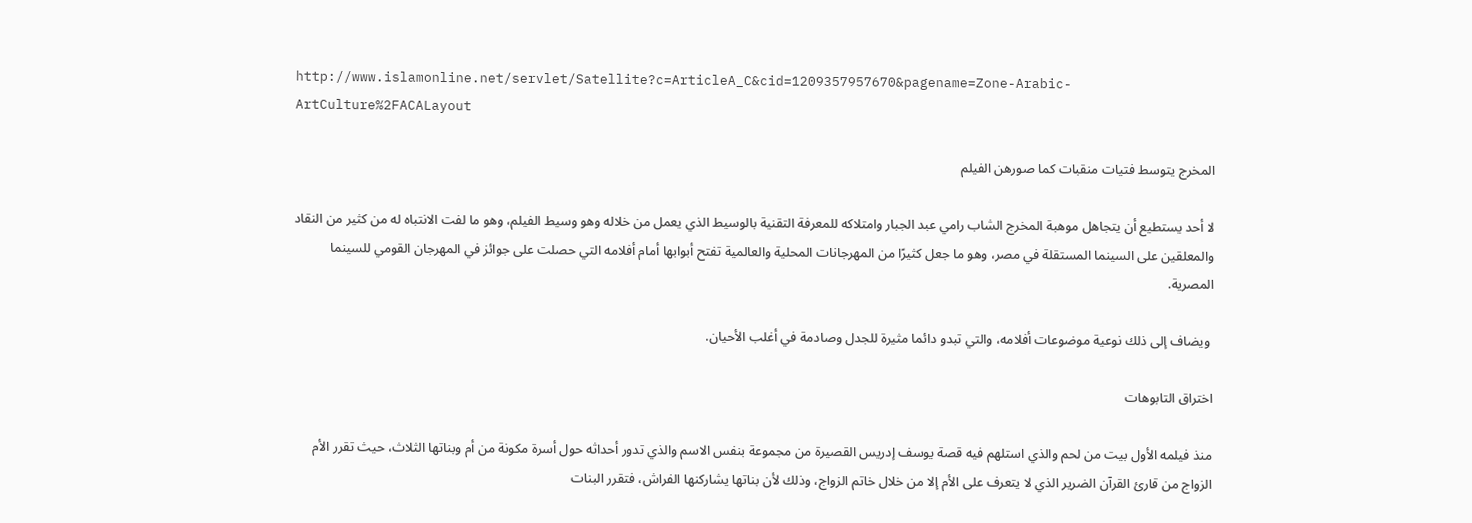http://www.islamonline.net/servlet/Satellite?c=ArticleA_C&cid=1209357957670&pagename=Zone-Arabic-ArtCulture%2FACALayout

المخرج يتوسط فتيات منقبات كما صورهن الفيلم

لا أحد يستطيع أن يتجاهل موهبة المخرج الشاب رامي عبد الجبار وامتلاكه للمعرفة التقنية بالوسيط الذي يعمل من خلاله وهو وسيط الفيلم، وهو ما لفت الانتباه له من كثير من النقاد والمعلقين على السينما المستقلة في مصر، وهو ما جعل كثيرًا من المهرجانات المحلية والعالمية تفتح أبوابها أمام أفلامه التي حصلت على جوائز في المهرجان القومي للسينما المصرية.

 ويضاف إلى ذلك نوعية موضوعات أفلامه، والتي تبدو دائما مثيرة للجدل وصادمة في أغلب الأحيان.

اختراق التابوهات

منذ فيلمه الأول بيت من لحم والذي استلهم فيه قصة يوسف إدريس القصيرة من مجموعة بنفس الاسم والذي تدور أحداثه حول أسرة مكونة من أم وبناتها الثلاث، حيث تقرر الأم الزواج من قارئ القرآن الضرير الذي لا يتعرف على الأم إلا من خلال خاتم الزواج، وذلك لأن بناتها يشاركنها الفراش، فتقرر البنات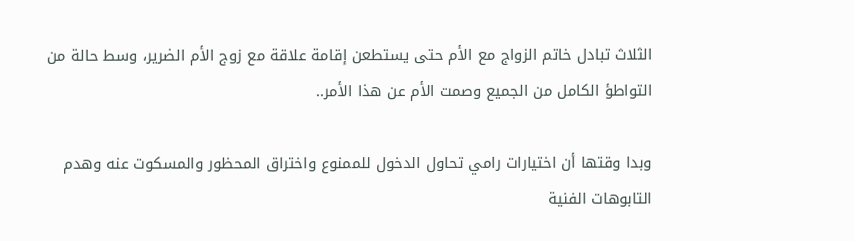الثلاث تبادل خاتم الزواج مع الأم حتى يستطعن إقامة علاقة مع زوج الأم الضرير، وسط حالة من التواطؤ الكامل من الجميع وصمت الأم عن هذا الأمر..

وبدا وقتها أن اختيارات رامي تحاول الدخول للممنوع واختراق المحظور والمسكوت عنه وهدم التابوهات الفنية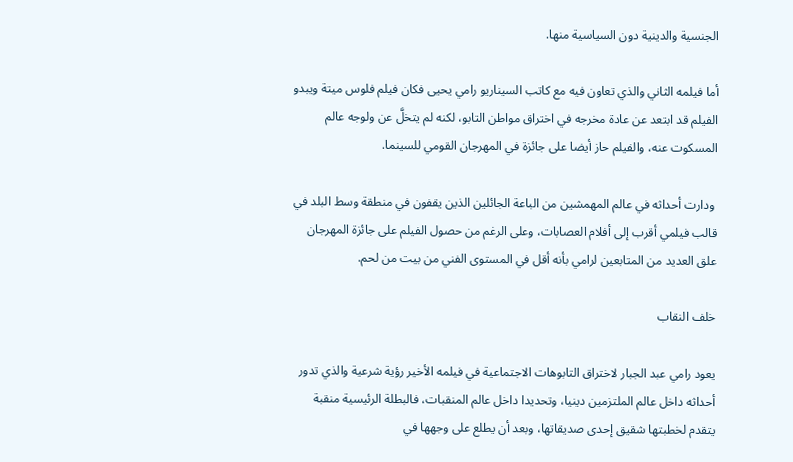الجنسية والدينية دون السياسية منها.

أما فيلمه الثاني والذي تعاون فيه مع كاتب السيناريو رامي يحيى فكان فيلم فلوس ميتة ويبدو الفيلم قد ابتعد عن عادة مخرجه في اختراق مواطن التابو، لكنه لم يتخلَّ عن ولوجه عالم المسكوت عنه، والفيلم حاز أيضا على جائزة في المهرجان القومي للسينما.

 ودارت أحداثه في عالم المهمشين من الباعة الجائلين الذين يقفون في منطقة وسط البلد في قالب فيلمي أقرب إلى أفلام العصابات، وعلى الرغم من حصول الفيلم على جائزة المهرجان علق العديد من المتابعين لرامي بأنه أقل في المستوى الفني من بيت من لحم.

خلف النقاب

يعود رامي عبد الجبار لاختراق التابوهات الاجتماعية في فيلمه الأخير رؤية شرعية والذي تدور أحداثه داخل عالم الملتزمين دينيا، وتحديدا داخل عالم المنقبات، فالبطلة الرئيسية منقبة يتقدم لخطبتها شقيق إحدى صديقاتها، وبعد أن يطلع على وجهها في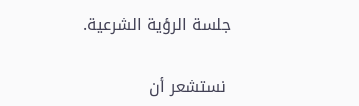جلسة الرؤية الشرعية.

 نستشعر أن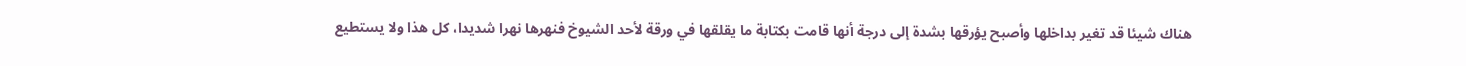هناك شيئا قد تغير بداخلها وأصبح يؤرقها بشدة إلى درجة أنها قامت بكتابة ما يقلقها في ورقة لأحد الشيوخ فنهرها نهرا شديدا، كل هذا ولا يستطيع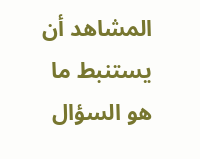المشاهد أن يستنبط ما هو السؤال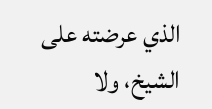الذي عرضته على الشيخ، ولا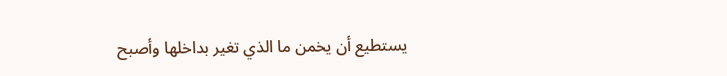يستطيع أن يخمن ما الذي تغير بداخلها وأصبح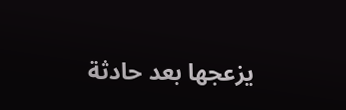يزعجها بعد حادثة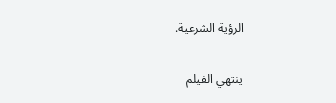الرؤية الشرعية.

ينتهي الفيلم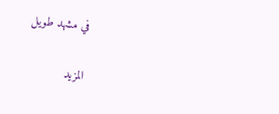في مشهد طويل

المزيد